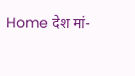Home देश मां-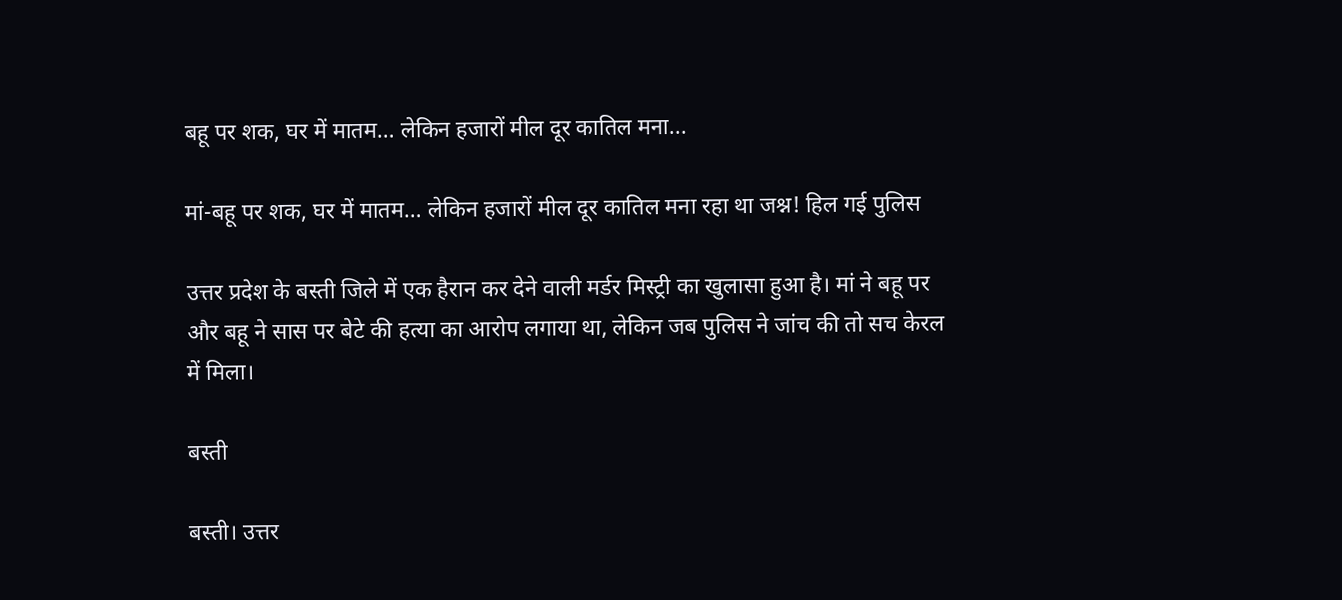बहू पर शक, घर में मातम… लेकिन हजारों मील दूर कातिल मना...

मां-बहू पर शक, घर में मातम… लेकिन हजारों मील दूर कातिल मना रहा था जश्न! हिल गई पुलिस

उत्तर प्रदेश के बस्ती जिले में एक हैरान कर देने वाली मर्डर मिस्ट्री का खुलासा हुआ है। मां ने बहू पर और बहू ने सास पर बेटे की हत्या का आरोप लगाया था, लेकिन जब पुलिस ने जांच की तो सच केरल में मिला।

बस्ती

बस्ती। उत्तर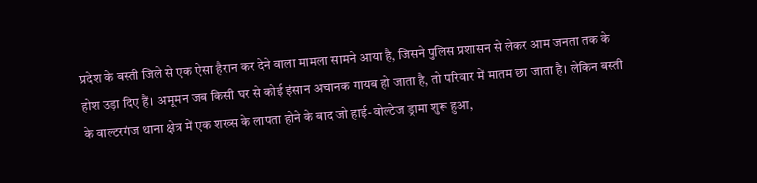प्रदेश के बस्ती जिले से एक ऐसा हैरान कर देने वाला मामला सामने आया है, जिसने पुलिस प्रशासन से लेकर आम जनता तक के होश उड़ा दिए हैं। अमूमन जब किसी घर से कोई इंसान अचानक गायब हो जाता है, तो परिवार में मातम छा जाता है। लेकिन बस्ती के वाल्टरगंज थाना क्षेत्र में एक शख्स के लापता होने के बाद जो हाई-वोल्टेज ड्रामा शुरू हुआ,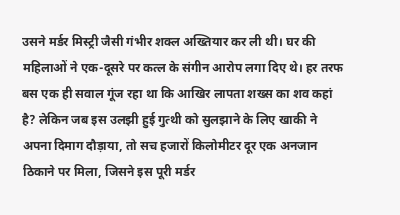उसने मर्डर मिस्ट्री जैसी गंभीर शक्ल अख्तियार कर ली थी। घर की महिलाओं ने एक-दूसरे पर कत्ल के संगीन आरोप लगा दिए थे। हर तरफ बस एक ही सवाल गूंज रहा था कि आखिर लापता शख्स का शव कहां है? लेकिन जब इस उलझी हुई गुत्थी को सुलझाने के लिए खाकी ने अपना दिमाग दौड़ाया, तो सच हजारों किलोमीटर दूर एक अनजान ठिकाने पर मिला, जिसने इस पूरी मर्डर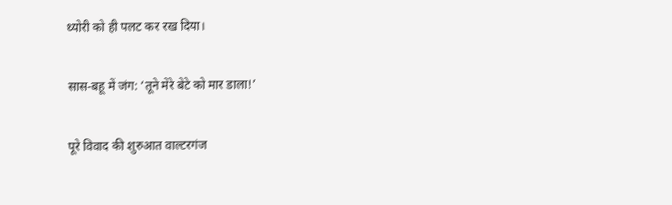थ्योरी को ही पलट कर रख दिया।

सास-बहू में जंग: ‘तूने मेरे बेटे को मार डाला!’

पूरे विवाद की शुरुआत वाल्टरगंज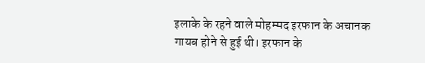इलाके के रहने वाले मोहम्मद इरफान के अचानक गायब होने से हुई थी। इरफान के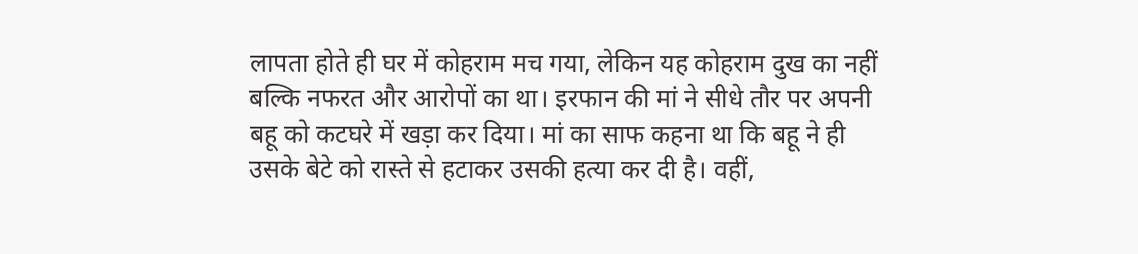लापता होते ही घर में कोहराम मच गया, लेकिन यह कोहराम दुख का नहीं बल्कि नफरत और आरोपों का था। इरफान की मां ने सीधे तौर पर अपनी बहू को कटघरे में खड़ा कर दिया। मां का साफ कहना था कि बहू ने ही उसके बेटे को रास्ते से हटाकर उसकी हत्या कर दी है। वहीं,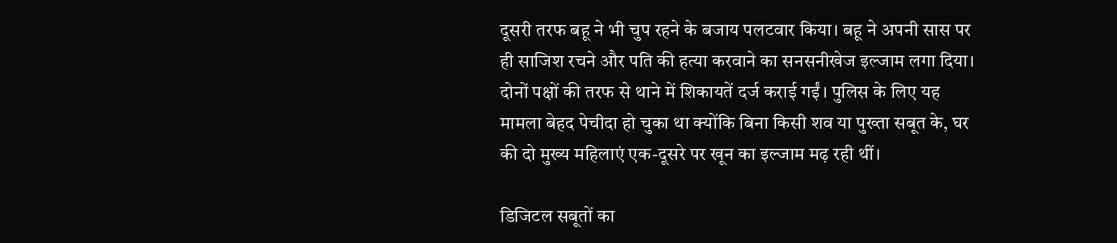दूसरी तरफ बहू ने भी चुप रहने के बजाय पलटवार किया। बहू ने अपनी सास पर ही साजिश रचने और पति की हत्या करवाने का सनसनीखेज इल्जाम लगा दिया। दोनों पक्षों की तरफ से थाने में शिकायतें दर्ज कराई गईं। पुलिस के लिए यह मामला बेहद पेचीदा हो चुका था क्योंकि बिना किसी शव या पुख्ता सबूत के, घर की दो मुख्य महिलाएं एक-दूसरे पर खून का इल्जाम मढ़ रही थीं।

डिजिटल सबूतों का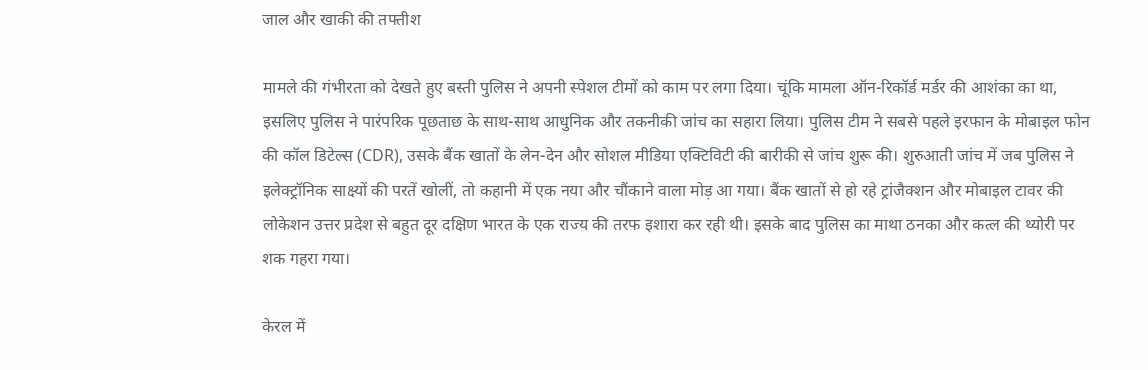जाल और खाकी की तफ्तीश

मामले की गंभीरता को देखते हुए बस्ती पुलिस ने अपनी स्पेशल टीमों को काम पर लगा दिया। चूंकि मामला ऑन-रिकॉर्ड मर्डर की आशंका का था, इसलिए पुलिस ने पारंपरिक पूछताछ के साथ-साथ आधुनिक और तकनीकी जांच का सहारा लिया। पुलिस टीम ने सबसे पहले इरफान के मोबाइल फोन की कॉल डिटेल्स (CDR), उसके बैंक खातों के लेन-देन और सोशल मीडिया एक्टिविटी की बारीकी से जांच शुरू की। शुरुआती जांच में जब पुलिस ने इलेक्ट्रॉनिक साक्ष्यों की परतें खोलीं, तो कहानी में एक नया और चौंकाने वाला मोड़ आ गया। बैंक खातों से हो रहे ट्रांजैक्शन और मोबाइल टावर की लोकेशन उत्तर प्रदेश से बहुत दूर दक्षिण भारत के एक राज्य की तरफ इशारा कर रही थी। इसके बाद पुलिस का माथा ठनका और कत्ल की थ्योरी पर शक गहरा गया।

केरल में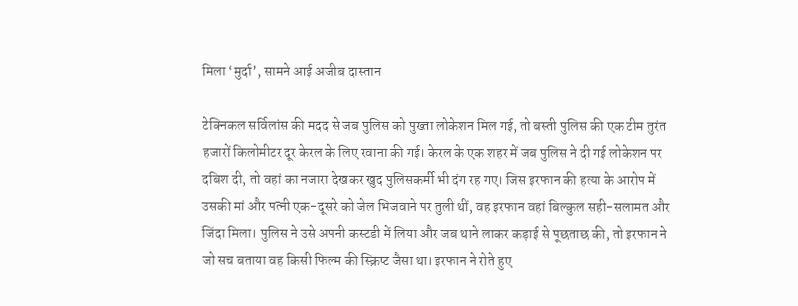मिला ‘मुर्दा’, सामने आई अजीब दास्तान

टेक्निकल सर्विलांस की मदद से जब पुलिस को पुख्ता लोकेशन मिल गई, तो बस्ती पुलिस की एक टीम तुरंत हजारों किलोमीटर दूर केरल के लिए रवाना की गई। केरल के एक शहर में जब पुलिस ने दी गई लोकेशन पर दबिश दी, तो वहां का नजारा देखकर खुद पुलिसकर्मी भी दंग रह गए। जिस इरफान की हत्या के आरोप में उसकी मां और पत्नी एक-दूसरे को जेल भिजवाने पर तुली थीं, वह इरफान वहां बिल्कुल सही-सलामत और जिंदा मिला। पुलिस ने उसे अपनी कस्टडी में लिया और जब थाने लाकर कड़ाई से पूछताछ की, तो इरफान ने जो सच बताया वह किसी फिल्म की स्क्रिप्ट जैसा था। इरफान ने रोते हुए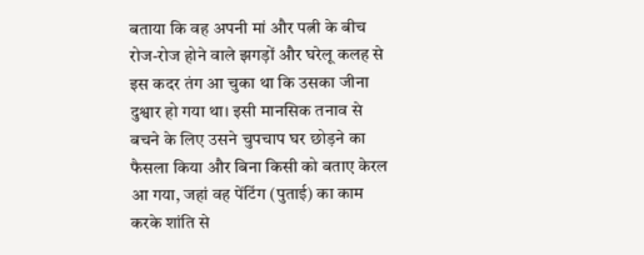बताया कि वह अपनी मां और पत्नी के बीच रोज-रोज होने वाले झगड़ों और घरेलू कलह से इस कदर तंग आ चुका था कि उसका जीना दुश्वार हो गया था। इसी मानसिक तनाव से बचने के लिए उसने चुपचाप घर छोड़ने का फैसला किया और बिना किसी को बताए केरल आ गया, जहां वह पेंटिंग (पुताई) का काम करके शांति से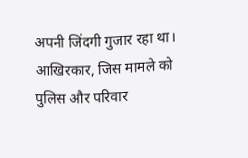अपनी जिंदगी गुजार रहा था। आखिरकार, जिस मामले को पुलिस और परिवार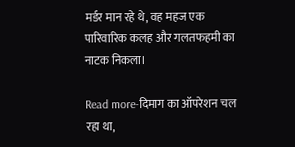मर्डर मान रहे थे, वह महज एक पारिवारिक कलह और गलतफहमी का नाटक निकला।

Read more-दिमाग का ऑपरेशन चल रहा था,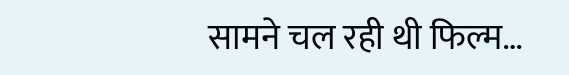सामने चल रही थी फिल्म…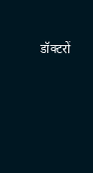डॉक्टरों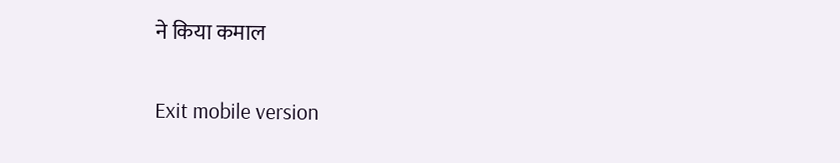ने किया कमाल

Exit mobile version